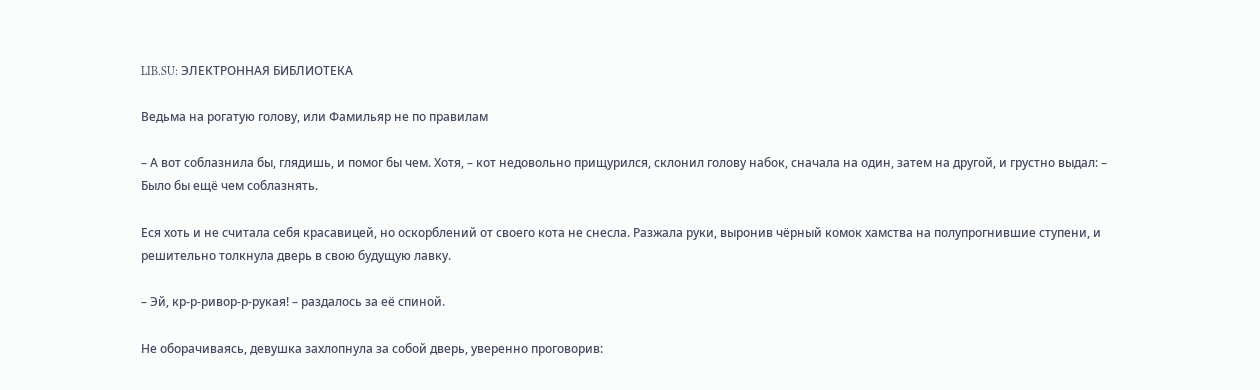LIB.SU: ЭЛЕКТРОННАЯ БИБЛИОТЕКА

Ведьма на рогатую голову, или Фамильяр не по правилам

– А вот соблазнила бы, глядишь, и помог бы чем. Хотя, – кот недовольно прищурился, склонил голову набок, сначала на один, затем на другой, и грустно выдал: – Было бы ещё чем соблазнять.

Еся хоть и не считала себя красавицей, но оскорблений от своего кота не снесла. Разжала руки, выронив чёрный комок хамства на полупрогнившие ступени, и решительно толкнула дверь в свою будущую лавку.

– Эй, кр‑р‑ривор‑р‑рукая! – раздалось за её спиной.

Не оборачиваясь, девушка захлопнула за собой дверь, уверенно проговорив: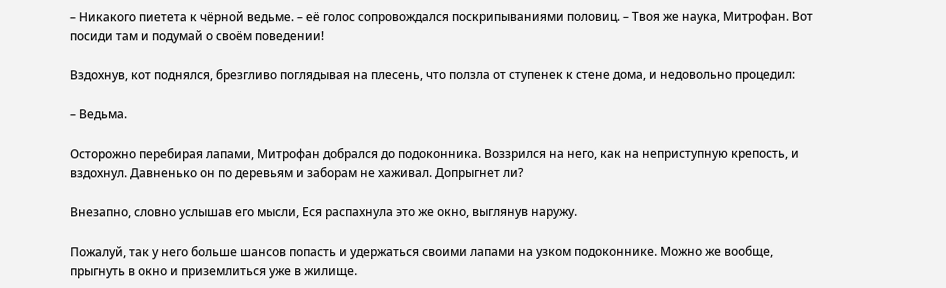– Никакого пиетета к чёрной ведьме. – её голос сопровождался поскрипываниями половиц. – Твоя же наука, Митрофан. Вот посиди там и подумай о своём поведении!

Вздохнув, кот поднялся, брезгливо поглядывая на плесень, что ползла от ступенек к стене дома, и недовольно процедил:

– Ведьма.

Осторожно перебирая лапами, Митрофан добрался до подоконника. Воззрился на него, как на неприступную крепость, и вздохнул. Давненько он по деревьям и заборам не хаживал. Допрыгнет ли?

Внезапно, словно услышав его мысли, Еся распахнула это же окно, выглянув наружу.

Пожалуй, так у него больше шансов попасть и удержаться своими лапами на узком подоконнике. Можно же вообще, прыгнуть в окно и приземлиться уже в жилище.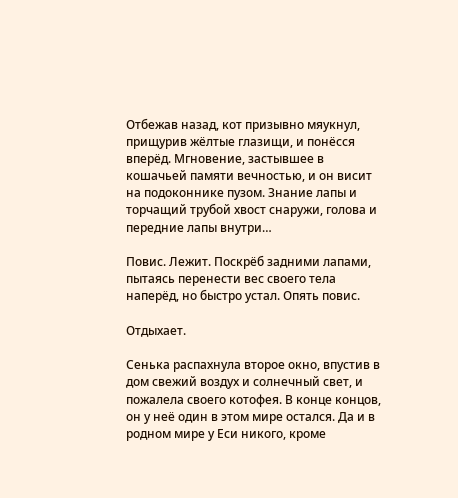Отбежав назад, кот призывно мяукнул, прищурив жёлтые глазищи, и понёсся вперёд. Мгновение, застывшее в кошачьей памяти вечностью, и он висит на подоконнике пузом. Знание лапы и торчащий трубой хвост снаружи, голова и передние лапы внутри…

Повис. Лежит. Поскрёб задними лапами, пытаясь перенести вес своего тела наперёд, но быстро устал. Опять повис.

Отдыхает.

Сенька распахнула второе окно, впустив в дом свежий воздух и солнечный свет, и пожалела своего котофея. В конце концов, он у неё один в этом мире остался. Да и в родном мире у Еси никого, кроме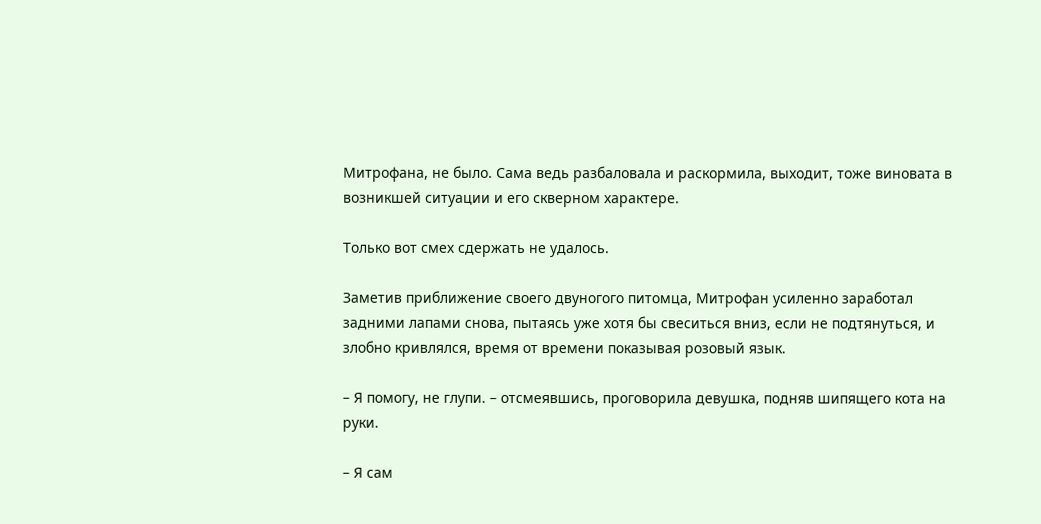Митрофана, не было. Сама ведь разбаловала и раскормила, выходит, тоже виновата в возникшей ситуации и его скверном характере.

Только вот смех сдержать не удалось.

Заметив приближение своего двуногого питомца, Митрофан усиленно заработал задними лапами снова, пытаясь уже хотя бы свеситься вниз, если не подтянуться, и злобно кривлялся, время от времени показывая розовый язык.

– Я помогу, не глупи. – отсмеявшись, проговорила девушка, подняв шипящего кота на руки.

– Я сам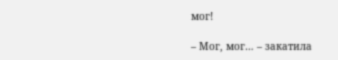мог!

– Мог, мог… – закатила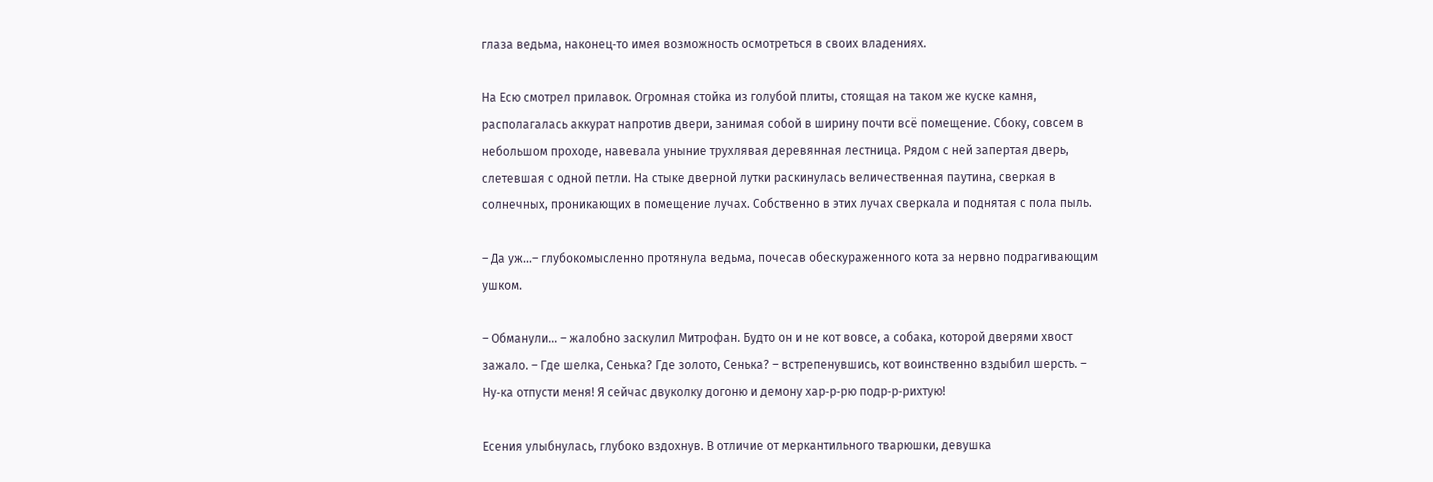глаза ведьма, наконец‑то имея возможность осмотреться в своих владениях.

На Есю смотрел прилавок. Огромная стойка из голубой плиты, стоящая на таком же куске камня, располагалась аккурат напротив двери, занимая собой в ширину почти всё помещение. Сбоку, совсем в небольшом проходе, навевала уныние трухлявая деревянная лестница. Рядом с ней запертая дверь, слетевшая с одной петли. На стыке дверной лутки раскинулась величественная паутина, сверкая в солнечных, проникающих в помещение лучах. Собственно в этих лучах сверкала и поднятая с пола пыль.

– Да уж…– глубокомысленно протянула ведьма, почесав обескураженного кота за нервно подрагивающим ушком.

– Обманули… – жалобно заскулил Митрофан. Будто он и не кот вовсе, а собака, которой дверями хвост зажало. – Где шелка, Сенька? Где золото, Сенька? – встрепенувшись, кот воинственно вздыбил шерсть. – Ну‑ка отпусти меня! Я сейчас двуколку догоню и демону хар‑р‑рю подр‑р‑рихтую!

Есения улыбнулась, глубоко вздохнув. В отличие от меркантильного тварюшки, девушка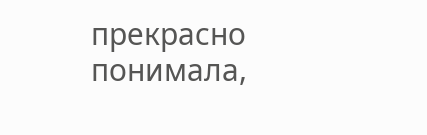прекрасно понимала,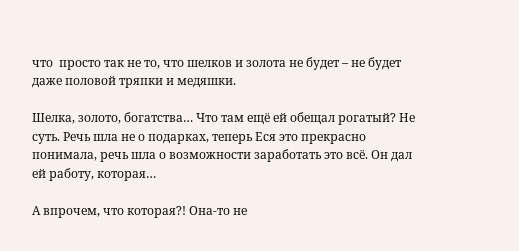что  просто так не то, что шелков и золота не будет – не будет даже половой тряпки и медяшки.

Шелка, золото, богатства… Что там ещё ей обещал рогатый? Не суть. Речь шла не о подарках, теперь Еся это прекрасно понимала, речь шла о возможности заработать это всё. Он дал ей работу, которая…

А впрочем, что которая?! Она‑то не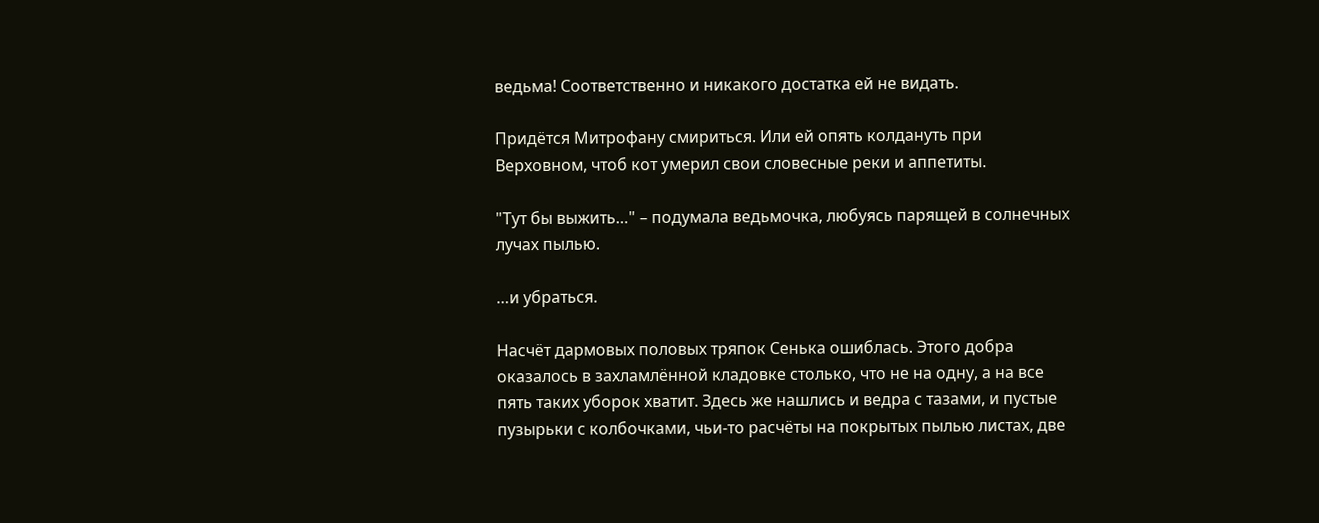ведьма! Соответственно и никакого достатка ей не видать.

Придётся Митрофану смириться. Или ей опять колдануть при Верховном, чтоб кот умерил свои словесные реки и аппетиты.

"Тут бы выжить…" – подумала ведьмочка, любуясь парящей в солнечных лучах пылью.

…и убраться.

Насчёт дармовых половых тряпок Сенька ошиблась. Этого добра оказалось в захламлённой кладовке столько, что не на одну, а на все пять таких уборок хватит. Здесь же нашлись и ведра с тазами, и пустые пузырьки с колбочками, чьи‑то расчёты на покрытых пылью листах, две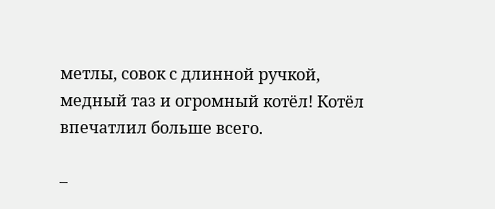метлы, совок с длинной ручкой, медный таз и огромный котёл! Котёл впечатлил больше всего.

–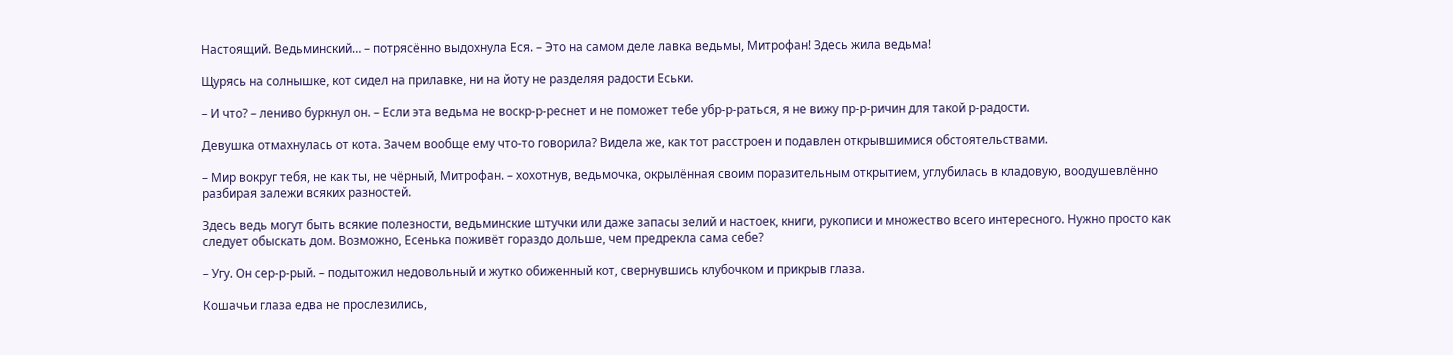Настоящий. Ведьминский… – потрясённо выдохнула Еся. – Это на самом деле лавка ведьмы, Митрофан! Здесь жила ведьма!

Щурясь на солнышке, кот сидел на прилавке, ни на йоту не разделяя радости Еськи.

– И что? – лениво буркнул он. – Если эта ведьма не воскр‑р‑реснет и не поможет тебе убр‑р‑раться, я не вижу пр‑р‑ричин для такой р‑радости.

Девушка отмахнулась от кота. Зачем вообще ему что‑то говорила? Видела же, как тот расстроен и подавлен открывшимися обстоятельствами.

– Мир вокруг тебя, не как ты, не чёрный, Митрофан. – хохотнув, ведьмочка, окрылённая своим поразительным открытием, углубилась в кладовую, воодушевлённо разбирая залежи всяких разностей.

Здесь ведь могут быть всякие полезности, ведьминские штучки или даже запасы зелий и настоек, книги, рукописи и множество всего интересного. Нужно просто как следует обыскать дом. Возможно, Есенька поживёт гораздо дольше, чем предрекла сама себе?

– Угу. Он сер‑р‑рый. – подытожил недовольный и жутко обиженный кот, свернувшись клубочком и прикрыв глаза.

Кошачьи глаза едва не прослезились,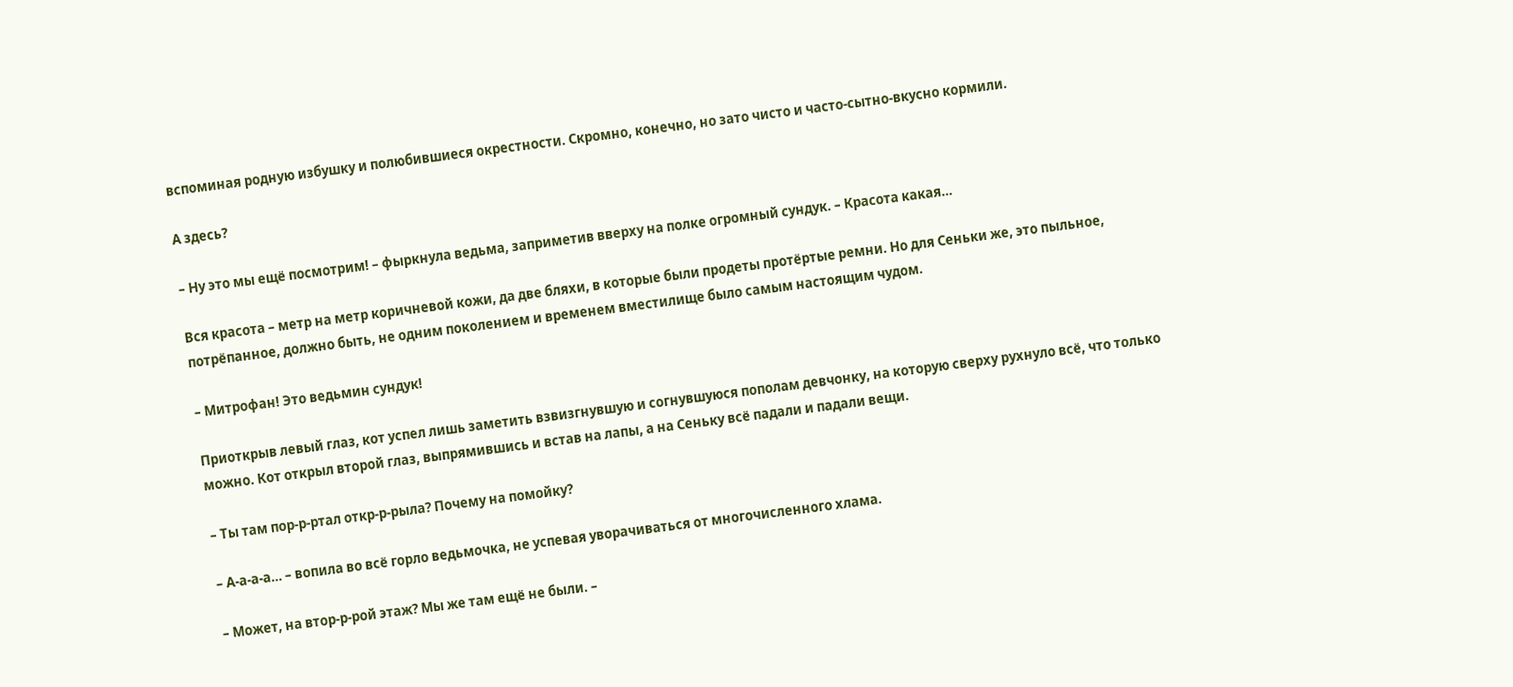вспоминая родную избушку и полюбившиеся окрестности. Скромно, конечно, но зато чисто и часто‑сытно‑вкусно кормили.

А здесь?

– Ну это мы ещё посмотрим! – фыркнула ведьма, заприметив вверху на полке огромный сундук. – Красота какая…

Вся красота – метр на метр коричневой кожи, да две бляхи, в которые были продеты протёртые ремни. Но для Сеньки же, это пыльное, потрёпанное, должно быть, не одним поколением и временем вместилище было самым настоящим чудом.

– Митрофан! Это ведьмин сундук!

Приоткрыв левый глаз, кот успел лишь заметить взвизгнувшую и согнувшуюся пополам девчонку, на которую сверху рухнуло всё, что только можно. Кот открыл второй глаз, выпрямившись и встав на лапы, а на Сеньку всё падали и падали вещи.

– Ты там пор‑р‑ртал откр‑р‑рыла? Почему на помойку?

– А‑а‑а‑а… – вопила во всё горло ведьмочка, не успевая уворачиваться от многочисленного хлама.

– Может, на втор‑р‑рой этаж? Мы же там ещё не были. –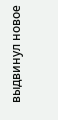выдвинул новое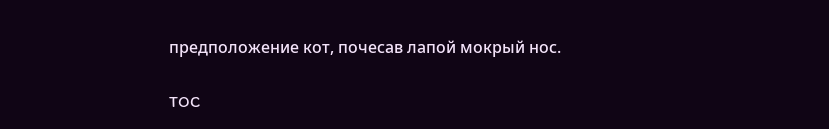предположение кот, почесав лапой мокрый нос.

TOC